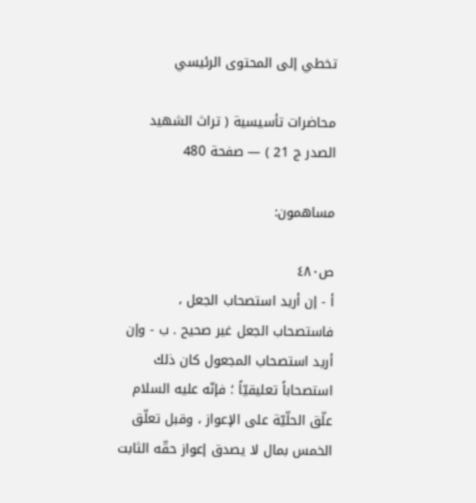تخطي إلى المحتوى الرئيسي

محاضرات تأسيسية ( تراث الشهيد الصدر ج 21 ) — صفحة 480

مساهمون:

ص٤٨٠
أ - إن أريد استصحاب الجعل ، فاستصحاب الجعل غير صحيح . ب - وإن أريد استصحاب المجعول كان ذلك استصحاباً تعليقيّاً ؛ فإنّه عليه السلام علّق الحلّيّة على الإعواز ، وقبل تعلّق الخمس بمال لا يصدق إعواز حقّه الثابت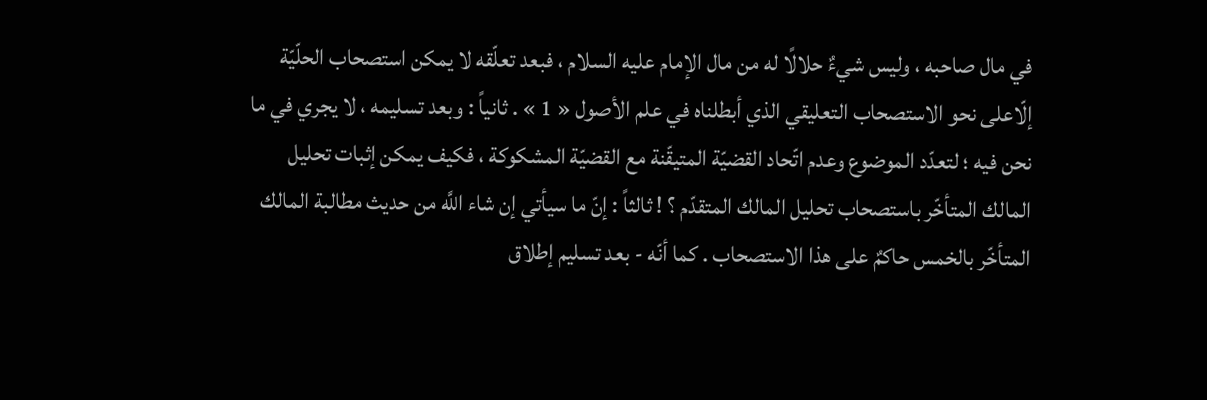في مال صاحبه ، وليس شيءٌ حلالًا له من مال الإمام عليه السلام ، فبعد تعلّقه لا يمكن استصحاب الحلّيّة إلّاعلى نحو الاستصحاب التعليقي الذي أبطلناه في علم الأصول « 1 » . ثانياً : وبعد تسليمه ، لا يجري في ما نحن فيه ؛ لتعدّد الموضوع وعدم اتّحاد القضيّة المتيقّنة مع القضيّة المشكوكة ، فكيف يمكن إثبات تحليل المالك المتأخّر باستصحاب تحليل المالك المتقدّم ؟ ! ثالثاً : إنّ ما سيأتي إن شاء اللَّه من حديث مطالبة المالك المتأخّر بالخمس حاكمٌ على هذا الاستصحاب . كما أنّه - بعد تسليم إطلاق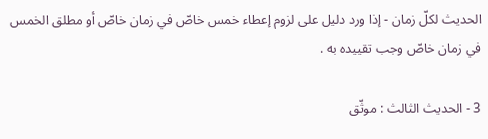الحديث لكلّ زمان - إذا ورد دليل على لزوم إعطاء خمس خاصّ في زمان خاصّ أو مطلق الخمس في زمان خاصّ وجب تقييده به .

3 - الحديث الثالث : موثّق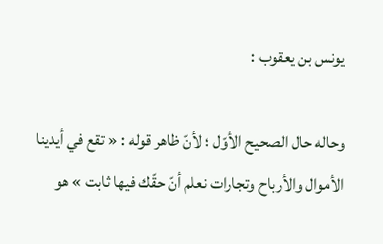يونس بن يعقوب :

وحاله حال الصحيح الأوّل ؛ لأنّ ظاهر قوله : « تقع في أيدينا الأموال والأرباح وتجارات نعلم أنّ حقّك فيها ثابت » هو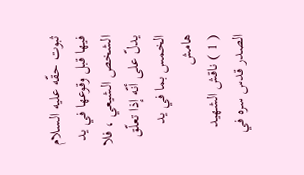ثبوت حقّه عليه السلام فيها قبل وقوعها في يد الشخص الشيعي ، فلا يدلّ على أنّه إذا تعلّق الخمس بما في يد
هامش
( 1 ) ناقش الشهيد الصدر قدس سره في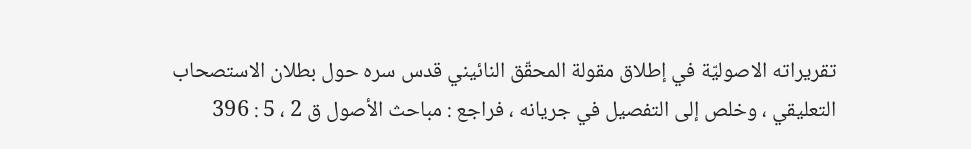تقريراته الاصوليّة في إطلاق مقولة المحقّق النائيني قدس سره حول بطلان الاستصحاب التعليقي ، وخلص إلى التفصيل في جريانه ، فراجع : مباحث الأصول ق 2 ، 5 : 396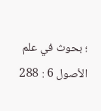؛ بحوث في علم الأصول 6 : 288